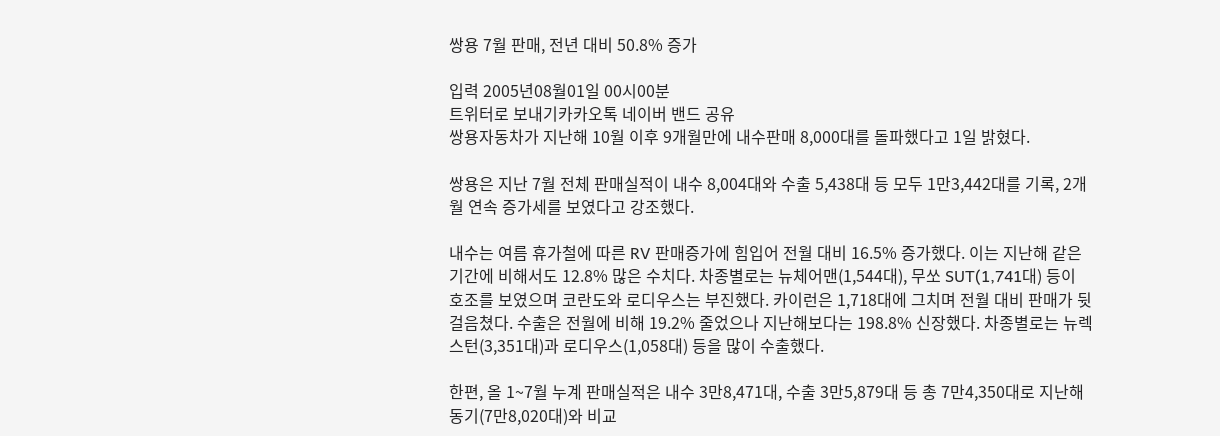쌍용 7월 판매, 전년 대비 50.8% 증가

입력 2005년08월01일 00시00분
트위터로 보내기카카오톡 네이버 밴드 공유
쌍용자동차가 지난해 10월 이후 9개월만에 내수판매 8,000대를 돌파했다고 1일 밝혔다.

쌍용은 지난 7월 전체 판매실적이 내수 8,004대와 수출 5,438대 등 모두 1만3,442대를 기록, 2개월 연속 증가세를 보였다고 강조했다.

내수는 여름 휴가철에 따른 RV 판매증가에 힘입어 전월 대비 16.5% 증가했다. 이는 지난해 같은 기간에 비해서도 12.8% 많은 수치다. 차종별로는 뉴체어맨(1,544대), 무쏘 SUT(1,741대) 등이 호조를 보였으며 코란도와 로디우스는 부진했다. 카이런은 1,718대에 그치며 전월 대비 판매가 뒷걸음쳤다. 수출은 전월에 비해 19.2% 줄었으나 지난해보다는 198.8% 신장했다. 차종별로는 뉴렉스턴(3,351대)과 로디우스(1,058대) 등을 많이 수출했다.

한편, 올 1~7월 누계 판매실적은 내수 3만8,471대, 수출 3만5,879대 등 총 7만4,350대로 지난해 동기(7만8,020대)와 비교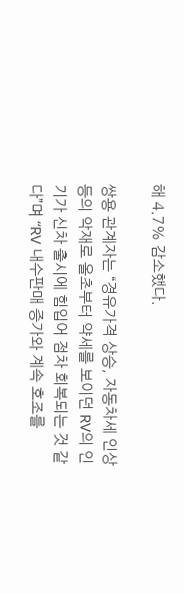해 4.7% 감소했다.

쌍용 관계자는 “경유가격 상승, 자동차세 인상 등의 악재로 올초부터 약세를 보이던 RV의 인기가 신차 출시에 힘입어 점차 회복되는 것 같다”며 “RV 내수판매 증가와 계속 호조를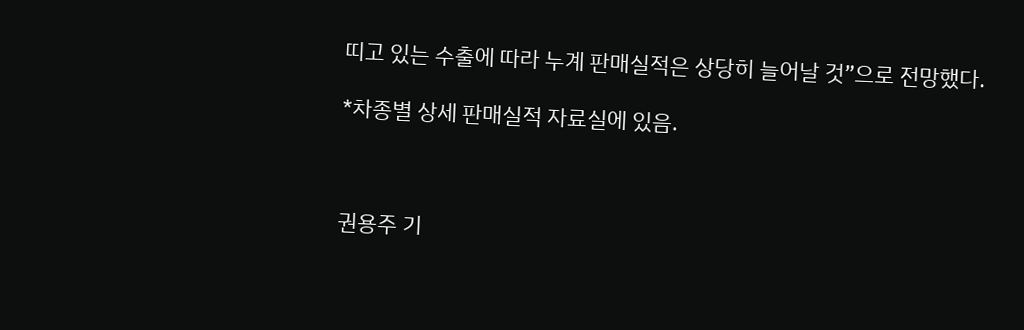띠고 있는 수출에 따라 누계 판매실적은 상당히 늘어날 것”으로 전망했다.

*차종별 상세 판매실적 자료실에 있음.



권용주 기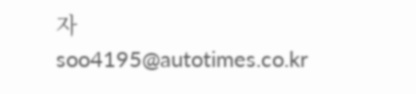자 soo4195@autotimes.co.kr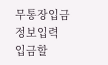무통장입금 정보입력
입금할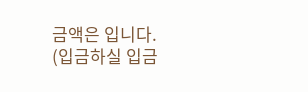금액은 입니다. (입금하실 입금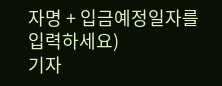자명 + 입금예정일자를 입력하세요)
기자